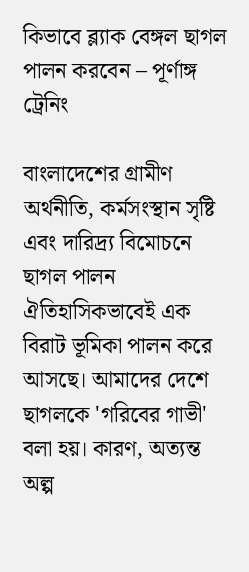কিভাবে ব্ল্যাক বেঙ্গল ছাগল পালন করবেন – পূর্ণাঙ্গ ট্রেনিং

বাংলাদেশের গ্রামীণ অর্থনীতি, কর্মসংস্থান সৃষ্টি এবং দারিদ্র্য বিমোচনে ছাগল পালন ঐতিহাসিকভাবেই এক বিরাট ভূমিকা পালন করে আসছে। আমাদের দেশে ছাগলকে 'গরিবের গাভী' বলা হয়। কারণ, অত্যন্ত অল্প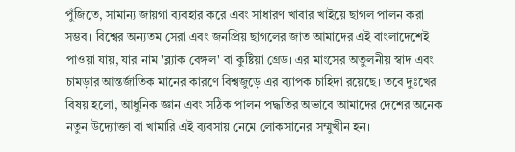পুঁজিতে, সামান্য জায়গা ব্যবহার করে এবং সাধারণ খাবার খাইয়ে ছাগল পালন করা সম্ভব। বিশ্বের অন্যতম সেরা এবং জনপ্রিয় ছাগলের জাত আমাদের এই বাংলাদেশেই পাওয়া যায়, যার নাম 'ব্ল্যাক বেঙ্গল' বা কুষ্টিয়া গ্রেড। এর মাংসের অতুলনীয় স্বাদ এবং চামড়ার আন্তর্জাতিক মানের কারণে বিশ্বজুড়ে এর ব্যাপক চাহিদা রয়েছে। তবে দুঃখের বিষয় হলো, আধুনিক জ্ঞান এবং সঠিক পালন পদ্ধতির অভাবে আমাদের দেশের অনেক নতুন উদ্যোক্তা বা খামারি এই ব্যবসায় নেমে লোকসানের সম্মুখীন হন।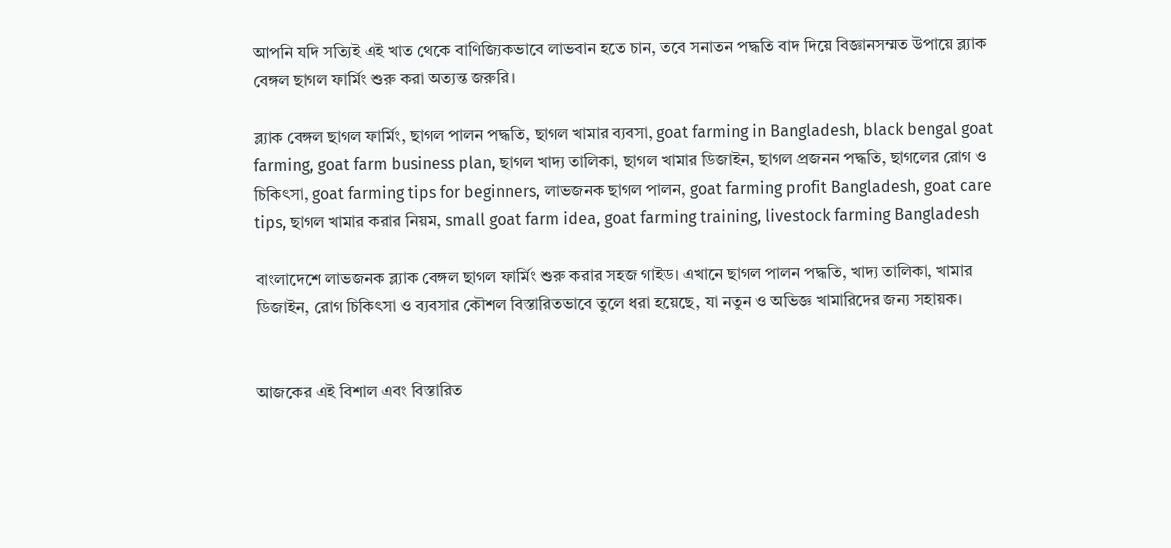আপনি যদি সত্যিই এই খাত থেকে বাণিজ্যিকভাবে লাভবান হতে চান, তবে সনাতন পদ্ধতি বাদ দিয়ে বিজ্ঞানসম্মত উপায়ে ব্ল্যাক বেঙ্গল ছাগল ফার্মিং শুরু করা অত্যন্ত জরুরি।

ব্ল্যাক বেঙ্গল ছাগল ফার্মিং, ছাগল পালন পদ্ধতি, ছাগল খামার ব্যবসা, goat farming in Bangladesh, black bengal goat farming, goat farm business plan, ছাগল খাদ্য তালিকা, ছাগল খামার ডিজাইন, ছাগল প্রজনন পদ্ধতি, ছাগলের রোগ ও চিকিৎসা, goat farming tips for beginners, লাভজনক ছাগল পালন, goat farming profit Bangladesh, goat care tips, ছাগল খামার করার নিয়ম, small goat farm idea, goat farming training, livestock farming Bangladesh

বাংলাদেশে লাভজনক ব্ল্যাক বেঙ্গল ছাগল ফার্মিং শুরু করার সহজ গাইড। এখানে ছাগল পালন পদ্ধতি, খাদ্য তালিকা, খামার ডিজাইন, রোগ চিকিৎসা ও ব্যবসার কৌশল বিস্তারিতভাবে তুলে ধরা হয়েছে, যা নতুন ও অভিজ্ঞ খামারিদের জন্য সহায়ক।


আজকের এই বিশাল এবং বিস্তারিত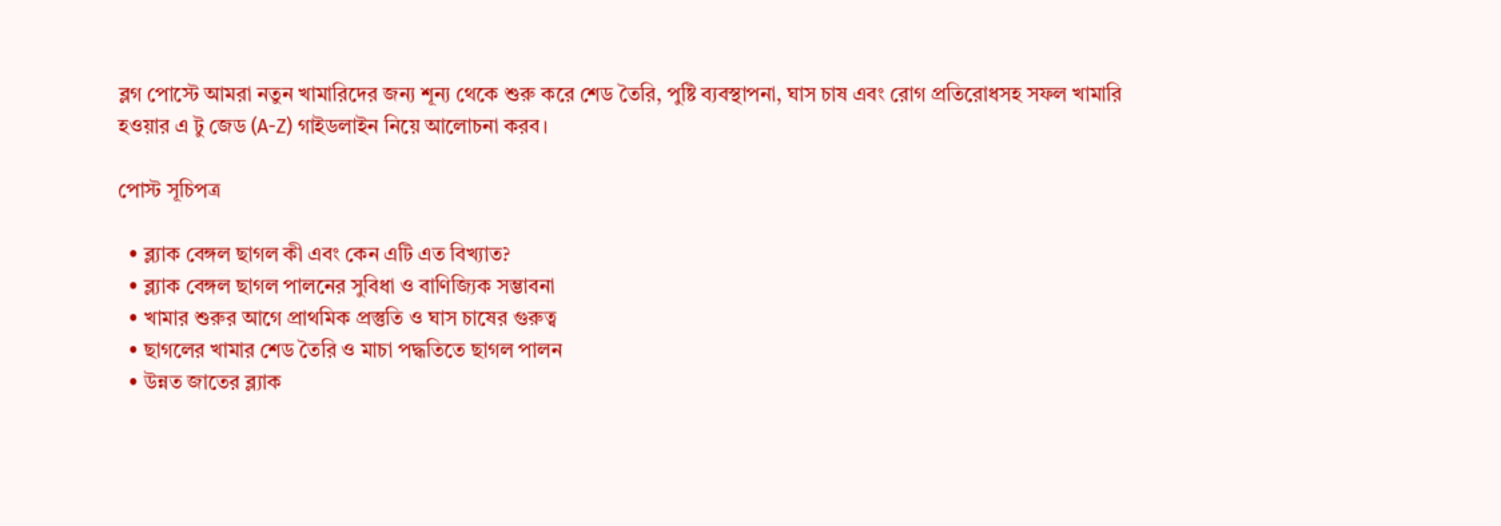ব্লগ পোস্টে আমরা নতুন খামারিদের জন্য শূন্য থেকে শুরু করে শেড তৈরি, পুষ্টি ব্যবস্থাপনা, ঘাস চাষ এবং রোগ প্রতিরোধসহ সফল খামারি হওয়ার এ টু জেড (A-Z) গাইডলাইন নিয়ে আলোচনা করব।

পোস্ট সূচিপত্র

  • ব্ল্যাক বেঙ্গল ছাগল কী এবং কেন এটি এত বিখ্যাত?
  • ব্ল্যাক বেঙ্গল ছাগল পালনের সুবিধা ও বাণিজ্যিক সম্ভাবনা
  • খামার শুরুর আগে প্রাথমিক প্রস্তুতি ও ঘাস চাষের গুরুত্ব
  • ছাগলের খামার শেড তৈরি ও মাচা পদ্ধতিতে ছাগল পালন
  • উন্নত জাতের ব্ল্যাক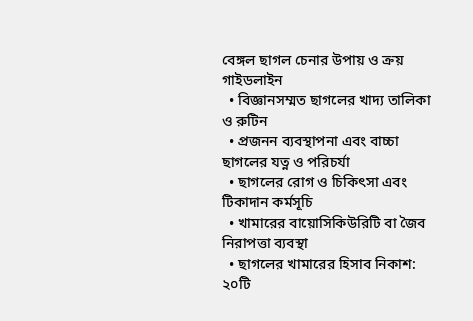বেঙ্গল ছাগল চেনার উপায় ও ক্রয় গাইডলাইন
  • বিজ্ঞানসম্মত ছাগলের খাদ্য তালিকা ও রুটিন
  • প্রজনন ব্যবস্থাপনা এবং বাচ্চা ছাগলের যত্ন ও পরিচর্যা
  • ছাগলের রোগ ও চিকিৎসা এবং টিকাদান কর্মসূচি
  • খামারের বায়োসিকিউরিটি বা জৈব নিরাপত্তা ব্যবস্থা
  • ছাগলের খামারের হিসাব নিকাশ: ২০টি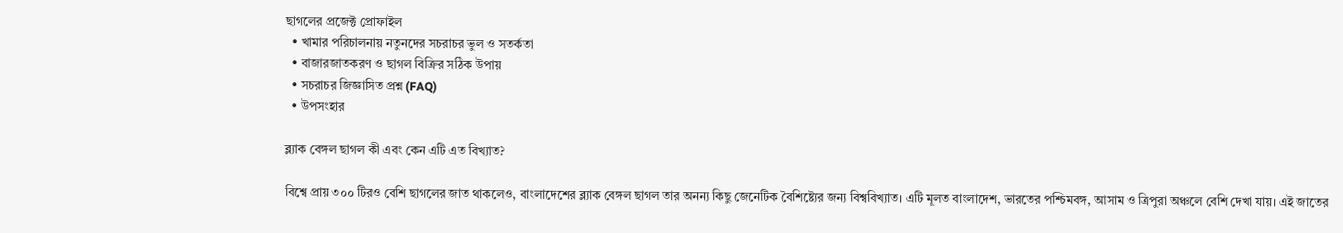ছাগলের প্রজেক্ট প্রোফাইল
  • খামার পরিচালনায় নতুনদের সচরাচর ভুল ও সতর্কতা
  • বাজারজাতকরণ ও ছাগল বিক্রির সঠিক উপায়
  • সচরাচর জিজ্ঞাসিত প্রশ্ন (FAQ)
  • উপসংহার

ব্ল্যাক বেঙ্গল ছাগল কী এবং কেন এটি এত বিখ্যাত?

বিশ্বে প্রায় ৩০০ টিরও বেশি ছাগলের জাত থাকলেও, বাংলাদেশের ব্ল্যাক বেঙ্গল ছাগল তার অনন্য কিছু জেনেটিক বৈশিষ্ট্যের জন্য বিশ্ববিখ্যাত। এটি মূলত বাংলাদেশ, ভারতের পশ্চিমবঙ্গ, আসাম ও ত্রিপুরা অঞ্চলে বেশি দেখা যায়। এই জাতের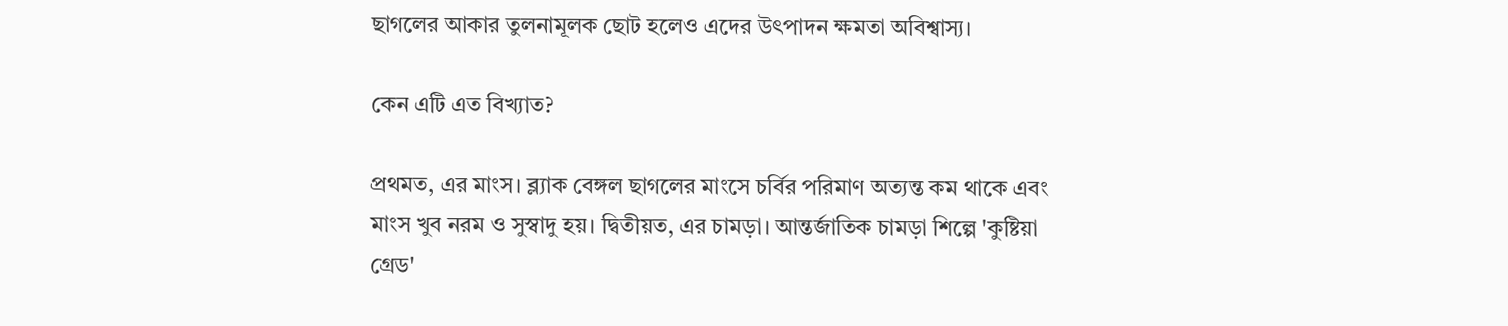ছাগলের আকার তুলনামূলক ছোট হলেও এদের উৎপাদন ক্ষমতা অবিশ্বাস্য।

কেন এটি এত বিখ্যাত?

প্রথমত, এর মাংস। ব্ল্যাক বেঙ্গল ছাগলের মাংসে চর্বির পরিমাণ অত্যন্ত কম থাকে এবং মাংস খুব নরম ও সুস্বাদু হয়। দ্বিতীয়ত, এর চামড়া। আন্তর্জাতিক চামড়া শিল্পে 'কুষ্টিয়া গ্রেড'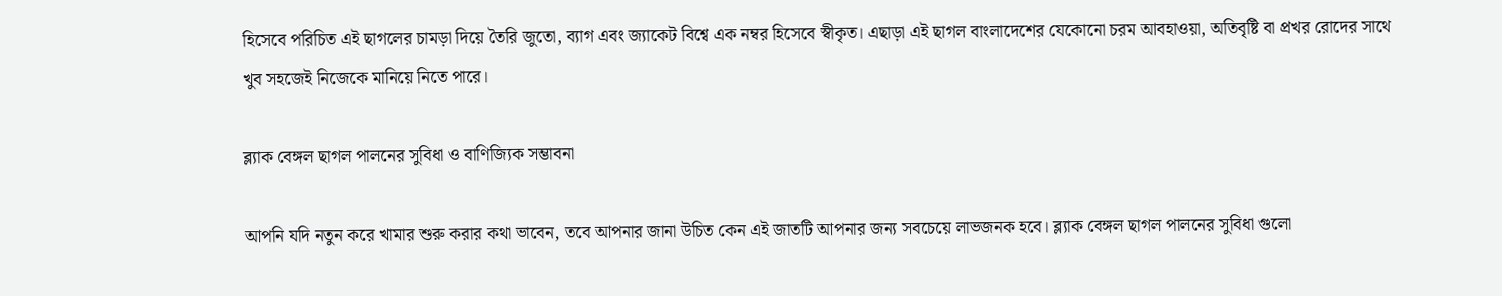হিসেবে পরিচিত এই ছাগলের চামড়া দিয়ে তৈরি জুতো, ব্যাগ এবং জ্যাকেট বিশ্বে এক নম্বর হিসেবে স্বীকৃত। এছাড়া এই ছাগল বাংলাদেশের যেকোনো চরম আবহাওয়া, অতিবৃষ্টি বা প্রখর রোদের সাথে খুব সহজেই নিজেকে মানিয়ে নিতে পারে।

ব্ল্যাক বেঙ্গল ছাগল পালনের সুবিধা ও বাণিজ্যিক সম্ভাবনা

আপনি যদি নতুন করে খামার শুরু করার কথা ভাবেন, তবে আপনার জানা উচিত কেন এই জাতটি আপনার জন্য সবচেয়ে লাভজনক হবে। ব্ল্যাক বেঙ্গল ছাগল পালনের সুবিধা গুলো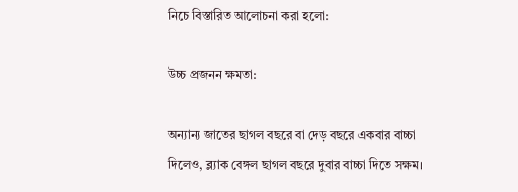নিচে বিস্তারিত আলোচনা করা হলো:

উচ্চ প্রজনন ক্ষমতা:

অন্যান্য জাতের ছাগল বছরে বা দেড় বছরে একবার বাচ্চা দিলেও, ব্ল্যাক বেঙ্গল ছাগল বছরে দুবার বাচ্চা দিতে সক্ষম।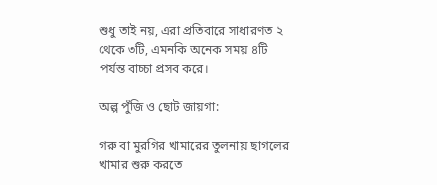শুধু তাই নয়, এরা প্রতিবারে সাধারণত ২ থেকে ৩টি, এমনকি অনেক সময় ৪টি পর্যন্ত বাচ্চা প্রসব করে।

অল্প পুঁজি ও ছোট জায়গা:

গরু বা মুরগির খামারের তুলনায় ছাগলের খামার শুরু করতে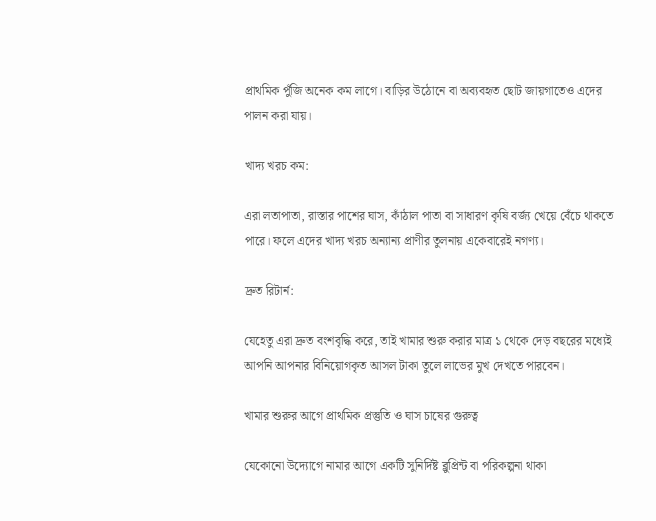প্রাথমিক পুঁজি অনেক কম লাগে। বাড়ির উঠোনে বা অব্যবহৃত ছোট জায়গাতেও এদের পালন করা যায়।

খাদ্য খরচ কম:

এরা লতাপাতা, রাস্তার পাশের ঘাস, কাঁঠাল পাতা বা সাধারণ কৃষি বর্জ্য খেয়ে বেঁচে থাকতে পারে। ফলে এদের খাদ্য খরচ অন্যান্য প্রাণীর তুলনায় একেবারেই নগণ্য।

দ্রুত রিটার্ন:

যেহেতু এরা দ্রুত বংশবৃদ্ধি করে, তাই খামার শুরু করার মাত্র ১ থেকে দেড় বছরের মধ্যেই আপনি আপনার বিনিয়োগকৃত আসল টাকা তুলে লাভের মুখ দেখতে পারবেন।

খামার শুরুর আগে প্রাথমিক প্রস্তুতি ও ঘাস চাষের গুরুত্ব

যেকোনো উদ্যোগে নামার আগে একটি সুনির্দিষ্ট ব্লুপ্রিন্ট বা পরিকল্পনা থাকা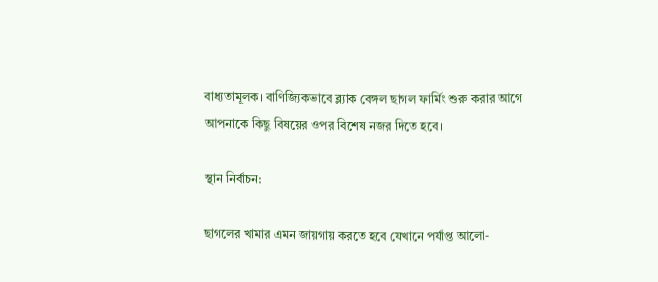বাধ্যতামূলক। বাণিজ্যিকভাবে ব্ল্যাক বেঙ্গল ছাগল ফার্মিং শুরু করার আগে আপনাকে কিছু বিষয়ের ওপর বিশেষ নজর দিতে হবে।

স্থান নির্বাচন:

ছাগলের খামার এমন জায়গায় করতে হবে যেখানে পর্যাপ্ত আলো-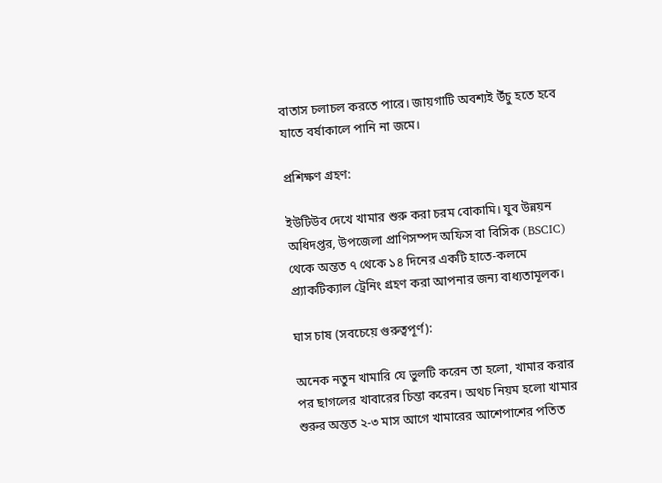বাতাস চলাচল করতে পারে। জায়গাটি অবশ্যই উঁচু হতে হবে যাতে বর্ষাকালে পানি না জমে।

প্রশিক্ষণ গ্রহণ:

ইউটিউব দেখে খামার শুরু করা চরম বোকামি। যুব উন্নয়ন অধিদপ্তর, উপজেলা প্রাণিসম্পদ অফিস বা বিসিক (BSCIC) থেকে অন্তত ৭ থেকে ১৪ দিনের একটি হাতে-কলমে প্র্যাকটিক্যাল ট্রেনিং গ্রহণ করা আপনার জন্য বাধ্যতামূলক।

ঘাস চাষ (সবচেয়ে গুরুত্বপূর্ণ):

অনেক নতুন খামারি যে ভুলটি করেন তা হলো, খামার করার পর ছাগলের খাবারের চিন্তা করেন। অথচ নিয়ম হলো খামার শুরুর অন্তত ২-৩ মাস আগে খামারের আশেপাশের পতিত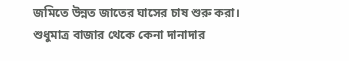জমিতে উন্নত জাতের ঘাসের চাষ শুরু করা। শুধুমাত্র বাজার থেকে কেনা দানাদার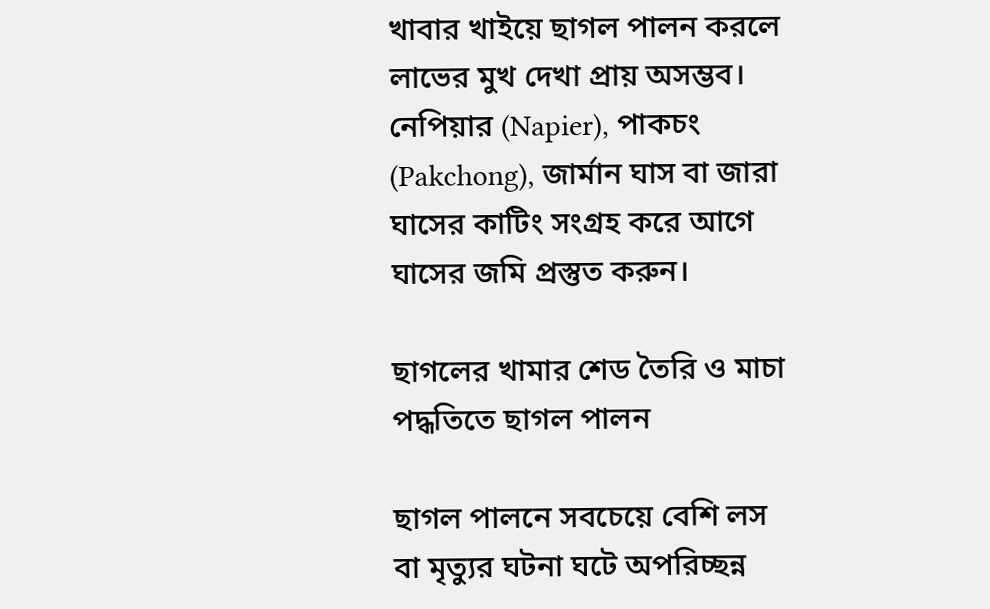খাবার খাইয়ে ছাগল পালন করলে লাভের মুখ দেখা প্রায় অসম্ভব। নেপিয়ার (Napier), পাকচং (Pakchong), জার্মান ঘাস বা জারা ঘাসের কাটিং সংগ্রহ করে আগে ঘাসের জমি প্রস্তুত করুন।

ছাগলের খামার শেড তৈরি ও মাচা পদ্ধতিতে ছাগল পালন

ছাগল পালনে সবচেয়ে বেশি লস বা মৃত্যুর ঘটনা ঘটে অপরিচ্ছন্ন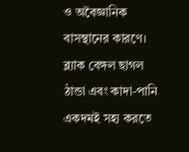ও অবৈজ্ঞানিক বাসস্থানের কারণে। ব্ল্যাক বেঙ্গল ছাগল ঠান্ডা এবং কাদা-পানি একদমই সহ্য করতে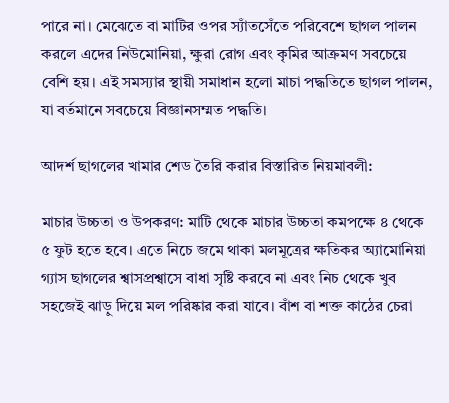পারে না। মেঝেতে বা মাটির ওপর স্যাঁতসেঁতে পরিবেশে ছাগল পালন করলে এদের নিউমোনিয়া, ক্ষুরা রোগ এবং কৃমির আক্রমণ সবচেয়ে বেশি হয়। এই সমস্যার স্থায়ী সমাধান হলো মাচা পদ্ধতিতে ছাগল পালন, যা বর্তমানে সবচেয়ে বিজ্ঞানসম্মত পদ্ধতি।

আদর্শ ছাগলের খামার শেড তৈরি করার বিস্তারিত নিয়মাবলী:

মাচার উচ্চতা ও উপকরণ: মাটি থেকে মাচার উচ্চতা কমপক্ষে ৪ থেকে ৫ ফুট হতে হবে। এতে নিচে জমে থাকা মলমূত্রের ক্ষতিকর অ্যামোনিয়া গ্যাস ছাগলের শ্বাসপ্রশ্বাসে বাধা সৃষ্টি করবে না এবং নিচ থেকে খুব সহজেই ঝাড়ু দিয়ে মল পরিষ্কার করা যাবে। বাঁশ বা শক্ত কাঠের চেরা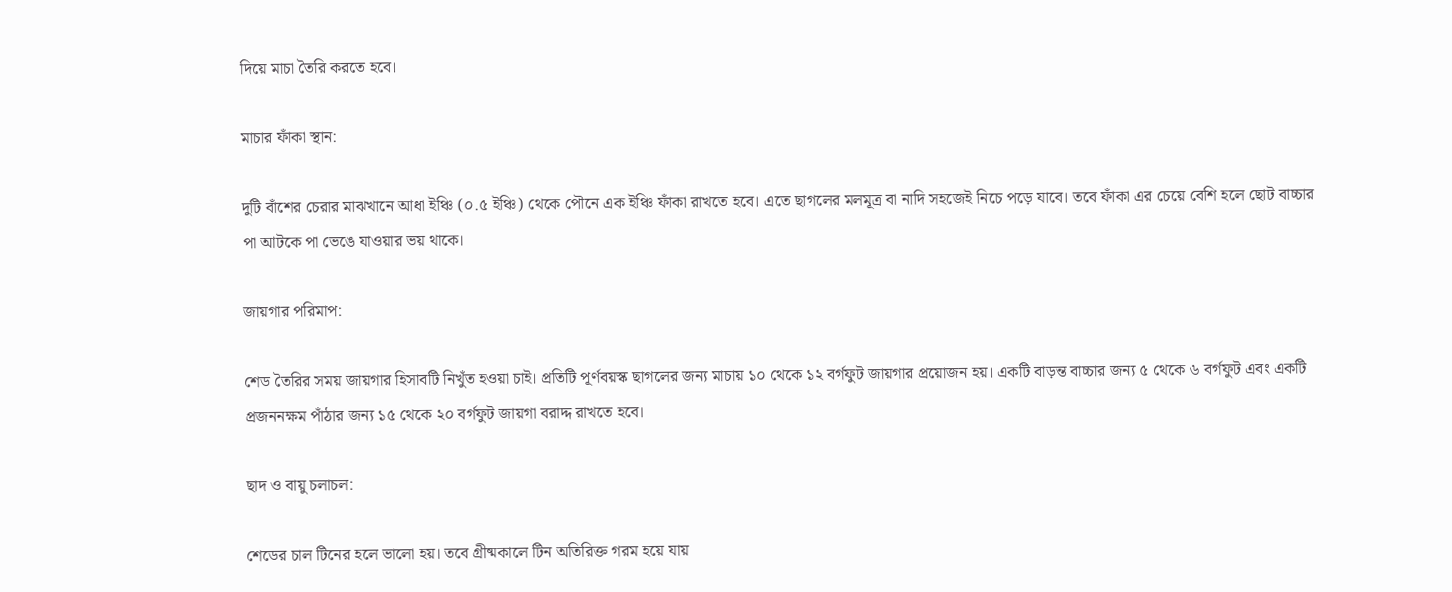দিয়ে মাচা তৈরি করতে হবে।

মাচার ফাঁকা স্থান:

দুটি বাঁশের চেরার মাঝখানে আধা ইঞ্চি (০.৫ ইঞ্চি) থেকে পৌনে এক ইঞ্চি ফাঁকা রাখতে হবে। এতে ছাগলের মলমূত্র বা নাদি সহজেই নিচে পড়ে যাবে। তবে ফাঁকা এর চেয়ে বেশি হলে ছোট বাচ্চার পা আটকে পা ভেঙে যাওয়ার ভয় থাকে।

জায়গার পরিমাপ:

শেড তৈরির সময় জায়গার হিসাবটি নিখুঁত হওয়া চাই। প্রতিটি পূর্ণবয়স্ক ছাগলের জন্য মাচায় ১০ থেকে ১২ বর্গফুট জায়গার প্রয়োজন হয়। একটি বাড়ন্ত বাচ্চার জন্য ৫ থেকে ৬ বর্গফুট এবং একটি প্রজননক্ষম পাঁঠার জন্য ১৫ থেকে ২০ বর্গফুট জায়গা বরাদ্দ রাখতে হবে।

ছাদ ও বায়ু চলাচল:

শেডের চাল টিনের হলে ভালো হয়। তবে গ্রীষ্মকালে টিন অতিরিক্ত গরম হয়ে যায়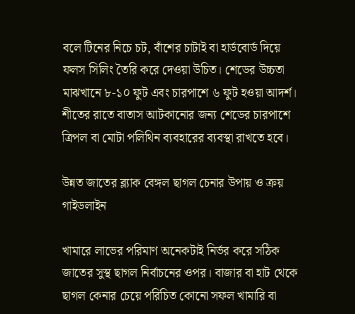বলে টিনের নিচে চট, বাঁশের চাটাই বা হার্ডবোর্ড দিয়ে ফলস সিলিং তৈরি করে দেওয়া উচিত। শেডের উচ্চতা মাঝখানে ৮-১০ ফুট এবং চারপাশে ৬ ফুট হওয়া আদর্শ। শীতের রাতে বাতাস আটকানোর জন্য শেডের চারপাশে ত্রিপল বা মোটা পলিথিন ব্যবহারের ব্যবস্থা রাখতে হবে।

উন্নত জাতের ব্ল্যাক বেঙ্গল ছাগল চেনার উপায় ও ক্রয় গাইডলাইন

খামারে লাভের পরিমাণ অনেকটাই নির্ভর করে সঠিক জাতের সুস্থ ছাগল নির্বাচনের ওপর। বাজার বা হাট থেকে ছাগল কেনার চেয়ে পরিচিত কোনো সফল খামারি বা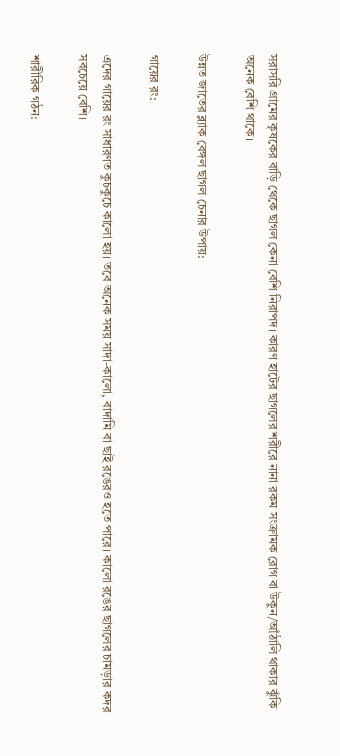সরাসরি গ্রামের কৃষকের বাড়ি থেকে ছাগল কেনা বেশি নিরাপদ। কারণ হাটের ছাগলের শরীরে নানা রকম সংক্রামক রোগ বা উকুন/আঁঠালি থাকার ঝুঁকি অনেক বেশি থাকে।

উন্নত জাতের ব্ল্যাক বেঙ্গল ছাগল চেনার উপায়:

গায়ের রং:

এদের গায়ের রং সাধারণত কুচকুচে কালো হয়। তবে অনেক সময় সাদা-কালো, বাদামি বা ছাই রঙেরও হতে পারে। কালো রঙের ছাগলের চামড়ার কদর সবচেয়ে বেশি।

শারীরিক গঠন: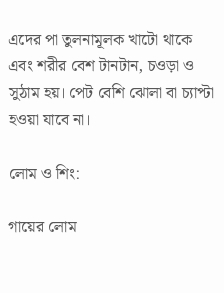এদের পা তুলনামূলক খাটো থাকে এবং শরীর বেশ টানটান, চওড়া ও সুঠাম হয়। পেট বেশি ঝোলা বা চ্যাপ্টা হওয়া যাবে না।

লোম ও শিং:

গায়ের লোম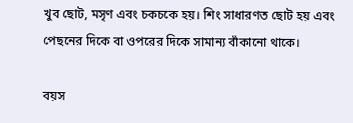খুব ছোট, মসৃণ এবং চকচকে হয়। শিং সাধারণত ছোট হয় এবং পেছনের দিকে বা ওপরের দিকে সামান্য বাঁকানো থাকে।

বয়স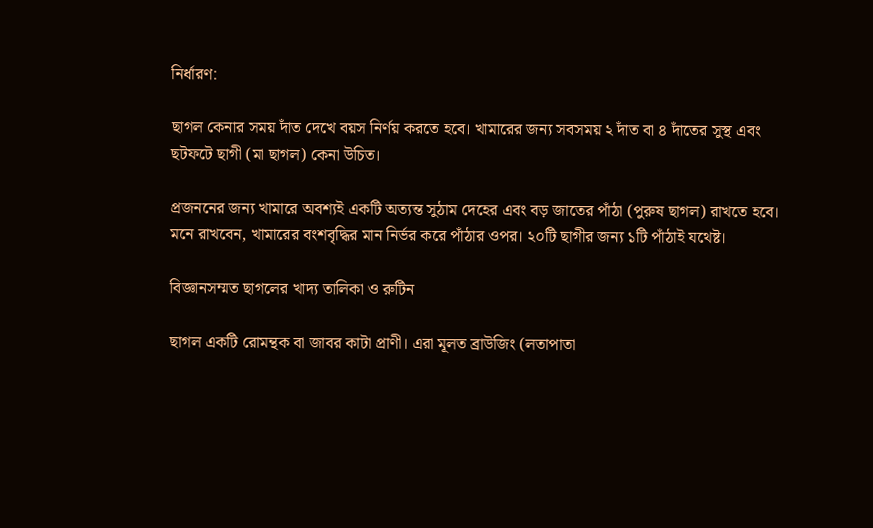নির্ধারণ:

ছাগল কেনার সময় দাঁত দেখে বয়স নির্ণয় করতে হবে। খামারের জন্য সবসময় ২ দাঁত বা ৪ দাঁতের সুস্থ এবং ছটফটে ছাগী (মা ছাগল) কেনা উচিত।

প্রজননের জন্য খামারে অবশ্যই একটি অত্যন্ত সুঠাম দেহের এবং বড় জাতের পাঁঠা (পুরুষ ছাগল) রাখতে হবে। মনে রাখবেন, খামারের বংশবৃদ্ধির মান নির্ভর করে পাঁঠার ওপর। ২০টি ছাগীর জন্য ১টি পাঁঠাই যথেষ্ট।

বিজ্ঞানসম্মত ছাগলের খাদ্য তালিকা ও রুটিন

ছাগল একটি রোমন্থক বা জাবর কাটা প্রাণী। এরা মূলত ব্রাউজিং (লতাপাতা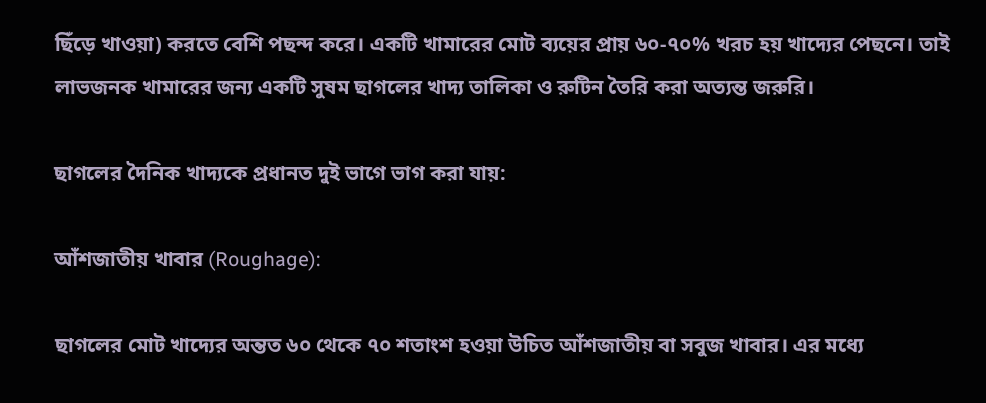ছিঁড়ে খাওয়া) করতে বেশি পছন্দ করে। একটি খামারের মোট ব্যয়ের প্রায় ৬০-৭০% খরচ হয় খাদ্যের পেছনে। তাই লাভজনক খামারের জন্য একটি সুষম ছাগলের খাদ্য তালিকা ও রুটিন তৈরি করা অত্যন্ত জরুরি।

ছাগলের দৈনিক খাদ্যকে প্রধানত দুই ভাগে ভাগ করা যায়:

আঁশজাতীয় খাবার (Roughage):

ছাগলের মোট খাদ্যের অন্তত ৬০ থেকে ৭০ শতাংশ হওয়া উচিত আঁশজাতীয় বা সবুজ খাবার। এর মধ্যে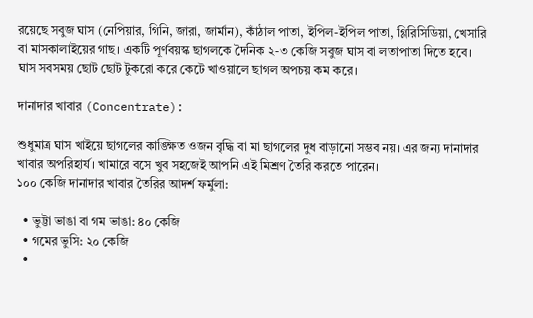রয়েছে সবুজ ঘাস (নেপিয়ার, গিনি, জারা, জার্মান), কাঁঠাল পাতা, ইপিল-ইপিল পাতা, গ্লিরিসিডিয়া, খেসারি বা মাসকালাইয়ের গাছ। একটি পূর্ণবয়স্ক ছাগলকে দৈনিক ২-৩ কেজি সবুজ ঘাস বা লতাপাতা দিতে হবে। ঘাস সবসময় ছোট ছোট টুকরো করে কেটে খাওয়ালে ছাগল অপচয় কম করে।

দানাদার খাবার (Concentrate):

শুধুমাত্র ঘাস খাইয়ে ছাগলের কাঙ্ক্ষিত ওজন বৃদ্ধি বা মা ছাগলের দুধ বাড়ানো সম্ভব নয়। এর জন্য দানাদার খাবার অপরিহার্য। খামারে বসে খুব সহজেই আপনি এই মিশ্রণ তৈরি করতে পারেন।
১০০ কেজি দানাদার খাবার তৈরির আদর্শ ফর্মুলা:

  • ভুট্টা ভাঙা বা গম ভাঙা: ৪০ কেজি
  • গমের ভুসি: ২০ কেজি
  •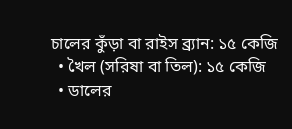চালের কুঁড়া বা রাইস ব্র্যান: ১৫ কেজি
  • খৈল (সরিষা বা তিল): ১৫ কেজি
  • ডালের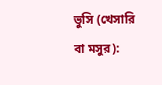ভুসি (খেসারি বা মসুর):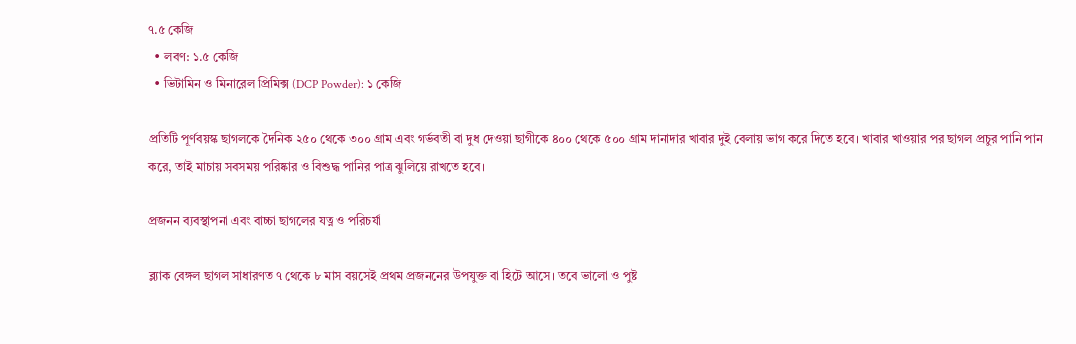৭.৫ কেজি
  • লবণ: ১.৫ কেজি
  • ভিটামিন ও মিনারেল প্রিমিক্স (DCP Powder): ১ কেজি

প্রতিটি পূর্ণবয়স্ক ছাগলকে দৈনিক ২৫০ থেকে ৩০০ গ্রাম এবং গর্ভবতী বা দুধ দেওয়া ছাগীকে ৪০০ থেকে ৫০০ গ্রাম দানাদার খাবার দুই বেলায় ভাগ করে দিতে হবে। খাবার খাওয়ার পর ছাগল প্রচুর পানি পান করে, তাই মাচায় সবসময় পরিষ্কার ও বিশুদ্ধ পানির পাত্র ঝুলিয়ে রাখতে হবে।

প্রজনন ব্যবস্থাপনা এবং বাচ্চা ছাগলের যত্ন ও পরিচর্যা

ব্ল্যাক বেঙ্গল ছাগল সাধারণত ৭ থেকে ৮ মাস বয়সেই প্রথম প্রজননের উপযুক্ত বা হিটে আসে। তবে ভালো ও পুষ্ট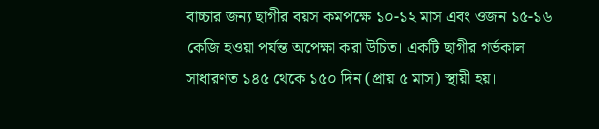বাচ্চার জন্য ছাগীর বয়স কমপক্ষে ১০-১২ মাস এবং ওজন ১৫-১৬ কেজি হওয়া পর্যন্ত অপেক্ষা করা উচিত। একটি ছাগীর গর্ভকাল সাধারণত ১৪৫ থেকে ১৫০ দিন (প্রায় ৫ মাস) স্থায়ী হয়।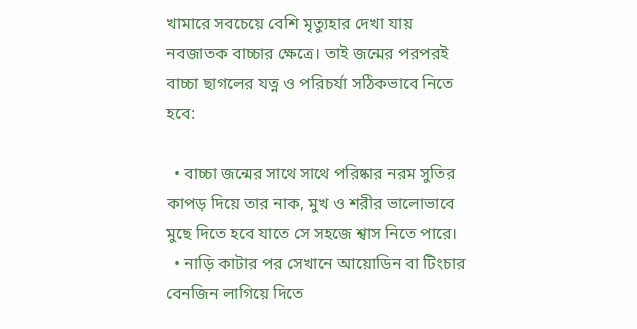খামারে সবচেয়ে বেশি মৃত্যুহার দেখা যায় নবজাতক বাচ্চার ক্ষেত্রে। তাই জন্মের পরপরই বাচ্চা ছাগলের যত্ন ও পরিচর্যা সঠিকভাবে নিতে হবে:

  • বাচ্চা জন্মের সাথে সাথে পরিষ্কার নরম সুতির কাপড় দিয়ে তার নাক, মুখ ও শরীর ভালোভাবে মুছে দিতে হবে যাতে সে সহজে শ্বাস নিতে পারে।
  • নাড়ি কাটার পর সেখানে আয়োডিন বা টিংচার বেনজিন লাগিয়ে দিতে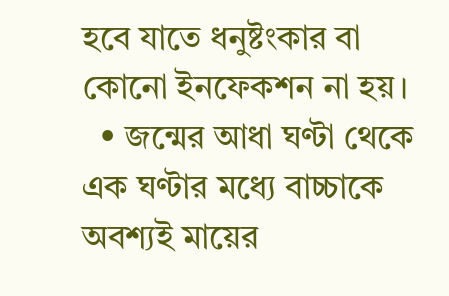হবে যাতে ধনুষ্টংকার বা কোনো ইনফেকশন না হয়।
  • জন্মের আধা ঘণ্টা থেকে এক ঘণ্টার মধ্যে বাচ্চাকে অবশ্যই মায়ের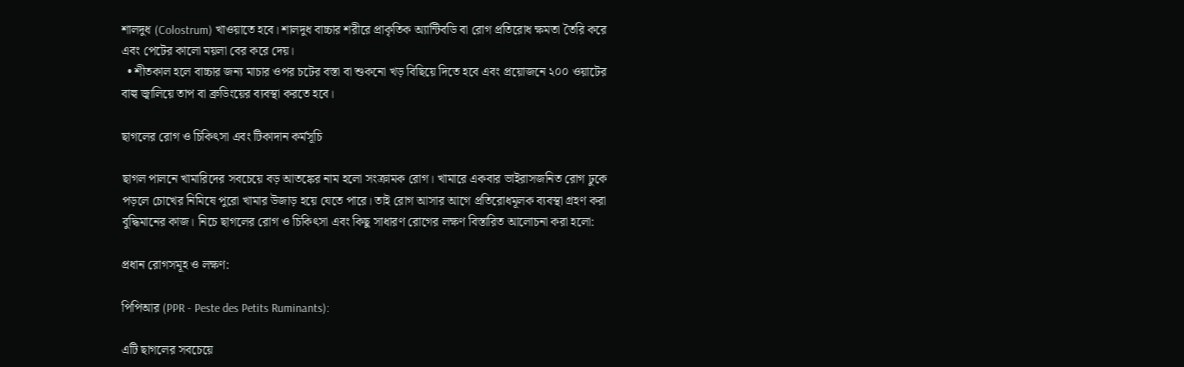শালদুধ (Colostrum) খাওয়াতে হবে। শালদুধ বাচ্চার শরীরে প্রাকৃতিক অ্যান্টিবডি বা রোগ প্রতিরোধ ক্ষমতা তৈরি করে এবং পেটের কালো ময়লা বের করে দেয়।
  • শীতকাল হলে বাচ্চার জন্য মাচার ওপর চটের বস্তা বা শুকনো খড় বিছিয়ে দিতে হবে এবং প্রয়োজনে ২০০ ওয়াটের বাল্ব জ্বালিয়ে তাপ বা ব্রুডিংয়ের ব্যবস্থা করতে হবে।

ছাগলের রোগ ও চিকিৎসা এবং টিকাদান কর্মসূচি

ছাগল পালনে খামারিদের সবচেয়ে বড় আতঙ্কের নাম হলো সংক্রামক রোগ। খামারে একবার ভাইরাসজনিত রোগ ঢুকে পড়লে চোখের নিমিষে পুরো খামার উজাড় হয়ে যেতে পারে। তাই রোগ আসার আগে প্রতিরোধমূলক ব্যবস্থা গ্রহণ করা বুদ্ধিমানের কাজ। নিচে ছাগলের রোগ ও চিকিৎসা এবং কিছু সাধারণ রোগের লক্ষণ বিস্তারিত আলোচনা করা হলো:

প্রধান রোগসমূহ ও লক্ষণ:

পিপিআর (PPR - Peste des Petits Ruminants):

এটি ছাগলের সবচেয়ে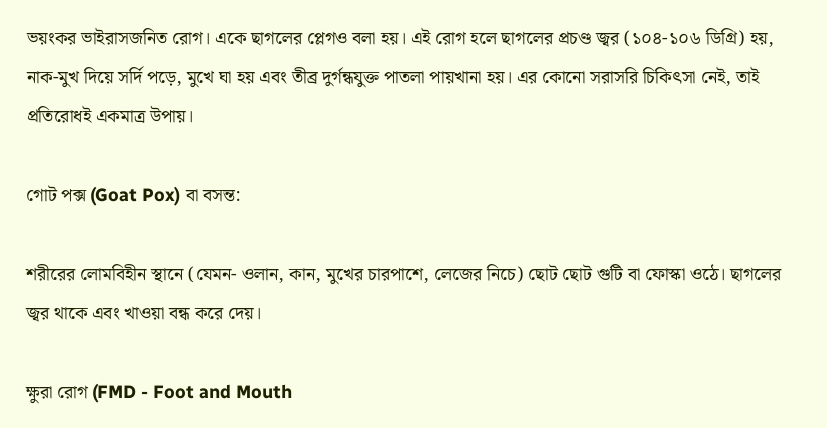ভয়ংকর ভাইরাসজনিত রোগ। একে ছাগলের প্লেগও বলা হয়। এই রোগ হলে ছাগলের প্রচণ্ড জ্বর (১০৪-১০৬ ডিগ্রি) হয়, নাক-মুখ দিয়ে সর্দি পড়ে, মুখে ঘা হয় এবং তীব্র দুর্গন্ধযুক্ত পাতলা পায়খানা হয়। এর কোনো সরাসরি চিকিৎসা নেই, তাই প্রতিরোধই একমাত্র উপায়।

গোট পক্স (Goat Pox) বা বসন্ত:

শরীরের লোমবিহীন স্থানে (যেমন- ওলান, কান, মুখের চারপাশে, লেজের নিচে) ছোট ছোট গুটি বা ফোস্কা ওঠে। ছাগলের জ্বর থাকে এবং খাওয়া বন্ধ করে দেয়।

ক্ষুরা রোগ (FMD - Foot and Mouth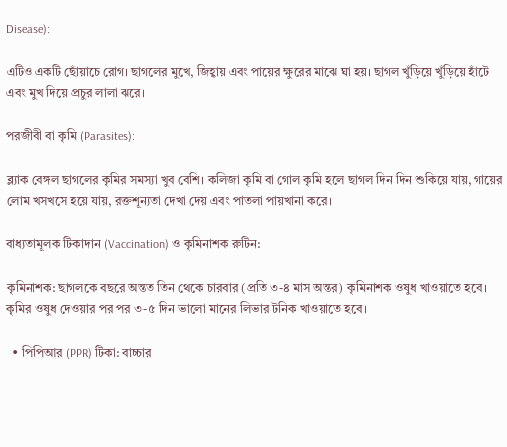Disease):

এটিও একটি ছোঁয়াচে রোগ। ছাগলের মুখে, জিহ্বায় এবং পায়ের ক্ষুরের মাঝে ঘা হয়। ছাগল খুঁড়িয়ে খুঁড়িয়ে হাঁটে এবং মুখ দিয়ে প্রচুর লালা ঝরে।

পরজীবী বা কৃমি (Parasites):

ব্ল্যাক বেঙ্গল ছাগলের কৃমির সমস্যা খুব বেশি। কলিজা কৃমি বা গোল কৃমি হলে ছাগল দিন দিন শুকিয়ে যায়, গায়ের লোম খসখসে হয়ে যায়, রক্তশূন্যতা দেখা দেয় এবং পাতলা পায়খানা করে।

বাধ্যতামূলক টিকাদান (Vaccination) ও কৃমিনাশক রুটিন:

কৃমিনাশক: ছাগলকে বছরে অন্তত তিন থেকে চারবার (প্রতি ৩-৪ মাস অন্তর) কৃমিনাশক ওষুধ খাওয়াতে হবে। কৃমির ওষুধ দেওয়ার পর পর ৩-৫ দিন ভালো মানের লিভার টনিক খাওয়াতে হবে।

  • পিপিআর (PPR) টিকা: বাচ্চার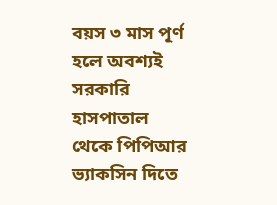বয়স ৩ মাস পূর্ণ হলে অবশ্যই সরকারি হাসপাতাল থেকে পিপিআর ভ্যাকসিন দিতে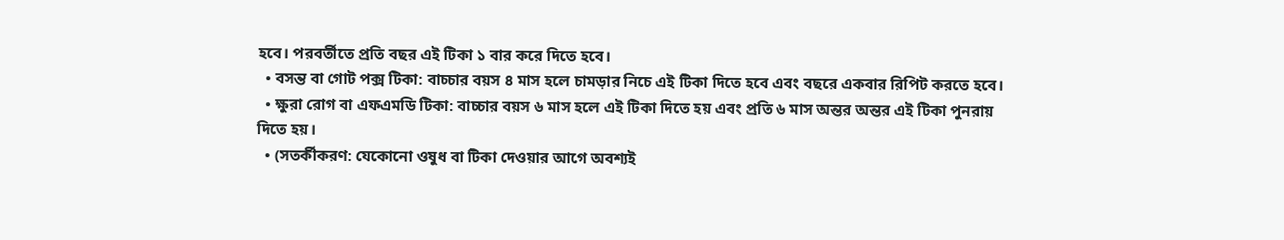হবে। পরবর্তীতে প্রতি বছর এই টিকা ১ বার করে দিতে হবে।
  • বসন্ত বা গোট পক্স টিকা: বাচ্চার বয়স ৪ মাস হলে চামড়ার নিচে এই টিকা দিতে হবে এবং বছরে একবার রিপিট করতে হবে।
  • ক্ষুরা রোগ বা এফএমডি টিকা: বাচ্চার বয়স ৬ মাস হলে এই টিকা দিতে হয় এবং প্রতি ৬ মাস অন্তর অন্তর এই টিকা পুনরায় দিতে হয়।
  • (সতর্কীকরণ: যেকোনো ওষুধ বা টিকা দেওয়ার আগে অবশ্যই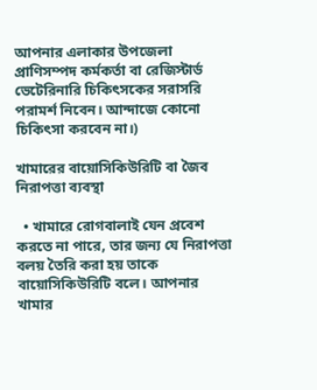আপনার এলাকার উপজেলা প্রাণিসম্পদ কর্মকর্তা বা রেজিস্টার্ড ভেটেরিনারি চিকিৎসকের সরাসরি পরামর্শ নিবেন। আন্দাজে কোনো চিকিৎসা করবেন না।)

খামারের বায়োসিকিউরিটি বা জৈব নিরাপত্তা ব্যবস্থা

  • খামারে রোগবালাই যেন প্রবেশ করতে না পারে, তার জন্য যে নিরাপত্তা বলয় তৈরি করা হয় তাকে বায়োসিকিউরিটি বলে। আপনার খামার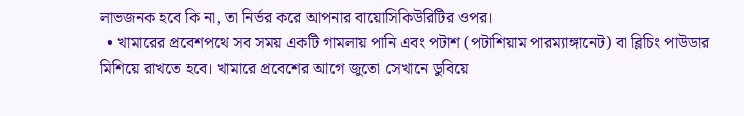লাভজনক হবে কি না, তা নির্ভর করে আপনার বায়োসিকিউরিটির ওপর।
  • খামারের প্রবেশপথে সব সময় একটি গামলায় পানি এবং পটাশ (পটাশিয়াম পারম্যাঙ্গানেট) বা ব্লিচিং পাউডার মিশিয়ে রাখতে হবে। খামারে প্রবেশের আগে জুতো সেখানে ডুবিয়ে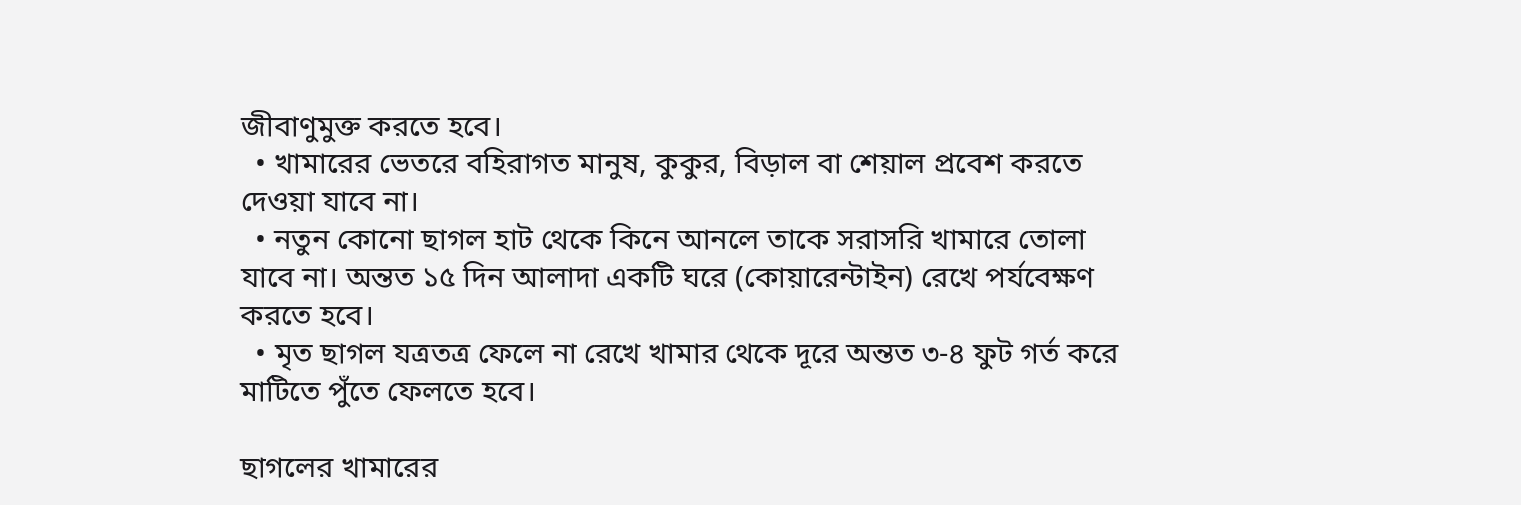জীবাণুমুক্ত করতে হবে।
  • খামারের ভেতরে বহিরাগত মানুষ, কুকুর, বিড়াল বা শেয়াল প্রবেশ করতে দেওয়া যাবে না।
  • নতুন কোনো ছাগল হাট থেকে কিনে আনলে তাকে সরাসরি খামারে তোলা যাবে না। অন্তত ১৫ দিন আলাদা একটি ঘরে (কোয়ারেন্টাইন) রেখে পর্যবেক্ষণ করতে হবে।
  • মৃত ছাগল যত্রতত্র ফেলে না রেখে খামার থেকে দূরে অন্তত ৩-৪ ফুট গর্ত করে মাটিতে পুঁতে ফেলতে হবে।

ছাগলের খামারের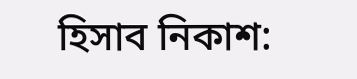হিসাব নিকাশ: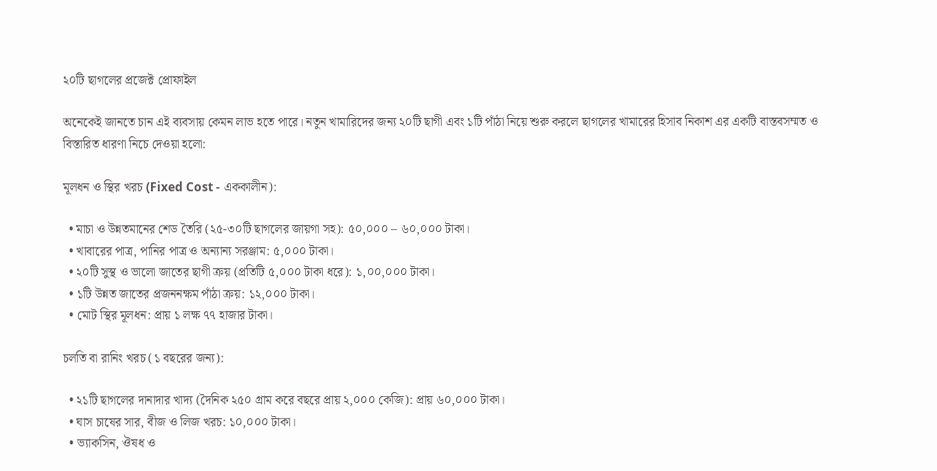২০টি ছাগলের প্রজেক্ট প্রোফাইল

অনেকেই জানতে চান এই ব্যবসায় কেমন লাভ হতে পারে। নতুন খামারিদের জন্য ২০টি ছাগী এবং ১টি পাঁঠা নিয়ে শুরু করলে ছাগলের খামারের হিসাব নিকাশ এর একটি বাস্তবসম্মত ও বিস্তারিত ধারণা নিচে দেওয়া হলো:

মূলধন ও স্থির খরচ (Fixed Cost - এককালীন):

  • মাচা ও উন্নতমানের শেড তৈরি (২৫-৩০টি ছাগলের জায়গা সহ): ৫০,০০০ – ৬০,০০০ টাকা।
  • খাবারের পাত্র, পানির পাত্র ও অন্যান্য সরঞ্জাম: ৫,০০০ টাকা।
  • ২০টি সুস্থ ও ভালো জাতের ছাগী ক্রয় (প্রতিটি ৫,০০০ টাকা ধরে): ১,০০,০০০ টাকা।
  • ১টি উন্নত জাতের প্রজননক্ষম পাঁঠা ক্রয়: ১২,০০০ টাকা।
  • মোট স্থির মূলধন: প্রায় ১ লক্ষ ৭৭ হাজার টাকা।

চলতি বা রানিং খরচ (১ বছরের জন্য):

  • ২১টি ছাগলের দানাদার খাদ্য (দৈনিক ২৫০ গ্রাম করে বছরে প্রায় ২,০০০ কেজি): প্রায় ৬০,০০০ টাকা।
  • ঘাস চাষের সার, বীজ ও লিজ খরচ: ১০,০০০ টাকা।
  • ভ্যাকসিন, ঔষধ ও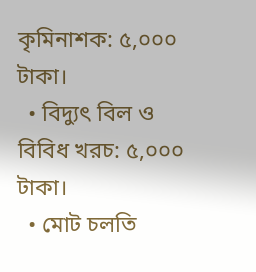কৃমিনাশক: ৫,০০০ টাকা।
  • বিদ্যুৎ বিল ও বিবিধ খরচ: ৫,০০০ টাকা।
  • মোট চলতি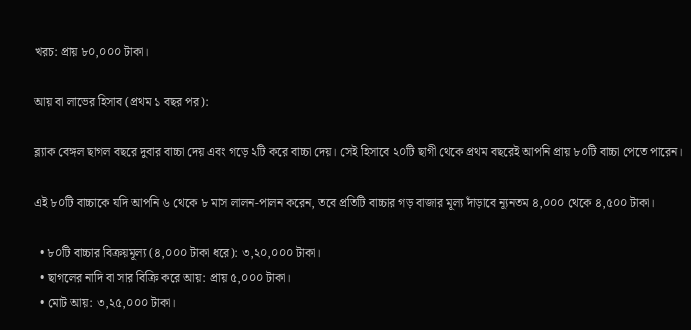খরচ: প্রায় ৮০,০০০ টাকা।

আয় বা লাভের হিসাব (প্রথম ১ বছর পর):

ব্ল্যাক বেঙ্গল ছাগল বছরে দুবার বাচ্চা দেয় এবং গড়ে ২টি করে বাচ্চা দেয়। সেই হিসাবে ২০টি ছাগী থেকে প্রথম বছরেই আপনি প্রায় ৮০টি বাচ্চা পেতে পারেন।

এই ৮০টি বাচ্চাকে যদি আপনি ৬ থেকে ৮ মাস লালন-পালন করেন, তবে প্রতিটি বাচ্চার গড় বাজার মূল্য দাঁড়াবে ন্যূনতম ৪,০০০ থেকে ৪,৫০০ টাকা।

  • ৮০টি বাচ্চার বিক্রয়মূল্য (৪,০০০ টাকা ধরে): ৩,২০,০০০ টাকা।
  • ছাগলের নাদি বা সার বিক্রি করে আয়: প্রায় ৫,০০০ টাকা।
  • মোট আয়: ৩,২৫,০০০ টাকা।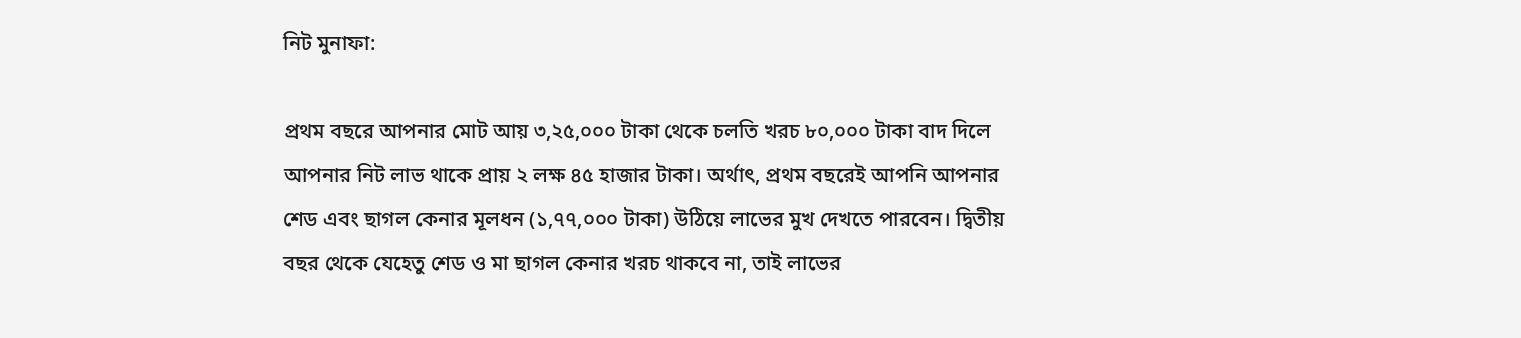নিট মুনাফা:

প্রথম বছরে আপনার মোট আয় ৩,২৫,০০০ টাকা থেকে চলতি খরচ ৮০,০০০ টাকা বাদ দিলে আপনার নিট লাভ থাকে প্রায় ২ লক্ষ ৪৫ হাজার টাকা। অর্থাৎ, প্রথম বছরেই আপনি আপনার শেড এবং ছাগল কেনার মূলধন (১,৭৭,০০০ টাকা) উঠিয়ে লাভের মুখ দেখতে পারবেন। দ্বিতীয় বছর থেকে যেহেতু শেড ও মা ছাগল কেনার খরচ থাকবে না, তাই লাভের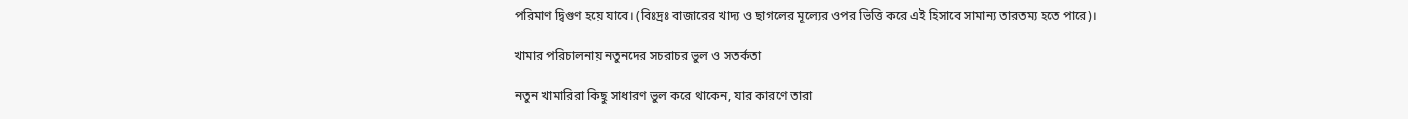পরিমাণ দ্বিগুণ হয়ে যাবে। (বিঃদ্রঃ বাজারের খাদ্য ও ছাগলের মূল্যের ওপর ভিত্তি করে এই হিসাবে সামান্য তারতম্য হতে পারে)।

খামার পরিচালনায় নতুনদের সচরাচর ভুল ও সতর্কতা

নতুন খামারিরা কিছু সাধারণ ভুল করে থাকেন, যার কারণে তারা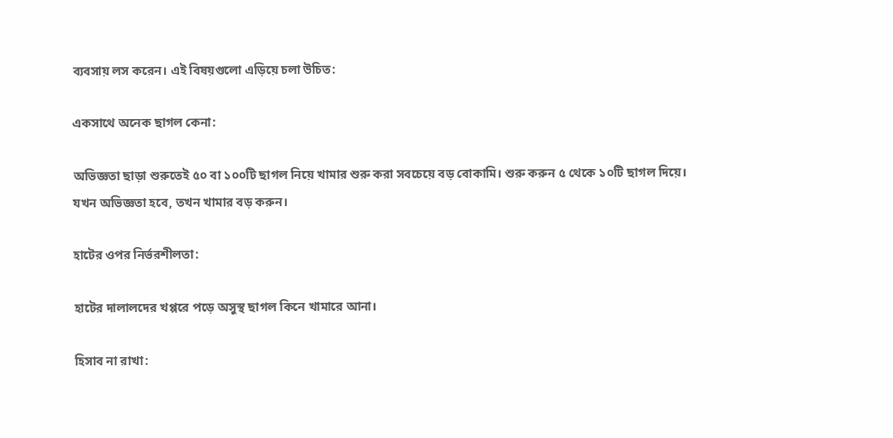ব্যবসায় লস করেন। এই বিষয়গুলো এড়িয়ে চলা উচিত:

একসাথে অনেক ছাগল কেনা:

অভিজ্ঞতা ছাড়া শুরুতেই ৫০ বা ১০০টি ছাগল নিয়ে খামার শুরু করা সবচেয়ে বড় বোকামি। শুরু করুন ৫ থেকে ১০টি ছাগল দিয়ে। যখন অভিজ্ঞতা হবে, তখন খামার বড় করুন।

হাটের ওপর নির্ভরশীলতা:

হাটের দালালদের খপ্পরে পড়ে অসুস্থ ছাগল কিনে খামারে আনা।

হিসাব না রাখা: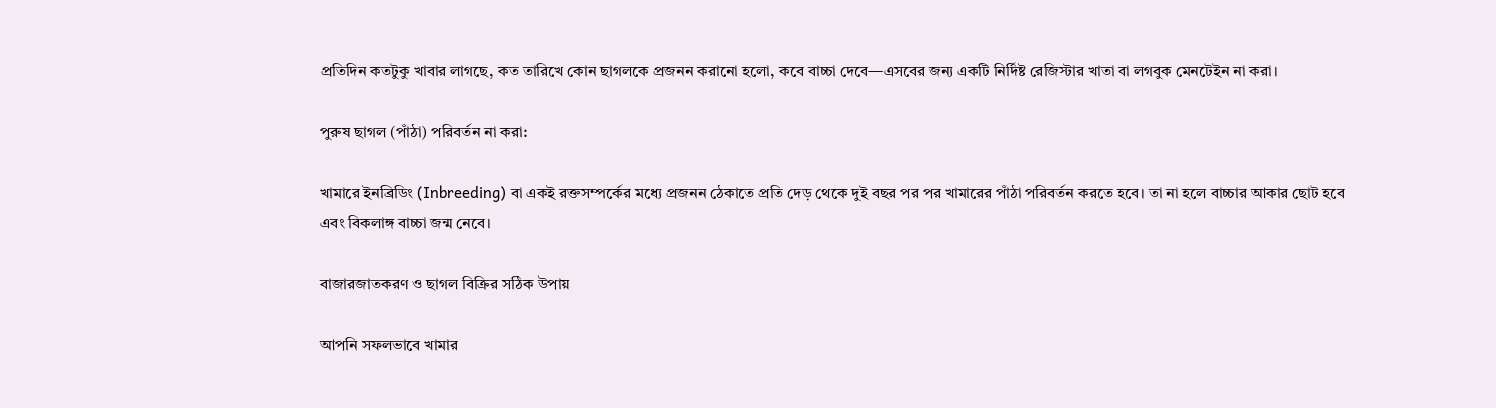প্রতিদিন কতটুকু খাবার লাগছে, কত তারিখে কোন ছাগলকে প্রজনন করানো হলো, কবে বাচ্চা দেবে—এসবের জন্য একটি নির্দিষ্ট রেজিস্টার খাতা বা লগবুক মেনটেইন না করা।

পুরুষ ছাগল (পাঁঠা) পরিবর্তন না করা:

খামারে ইনব্রিডিং (Inbreeding) বা একই রক্তসম্পর্কের মধ্যে প্রজনন ঠেকাতে প্রতি দেড় থেকে দুই বছর পর পর খামারের পাঁঠা পরিবর্তন করতে হবে। তা না হলে বাচ্চার আকার ছোট হবে এবং বিকলাঙ্গ বাচ্চা জন্ম নেবে।

বাজারজাতকরণ ও ছাগল বিক্রির সঠিক উপায়

আপনি সফলভাবে খামার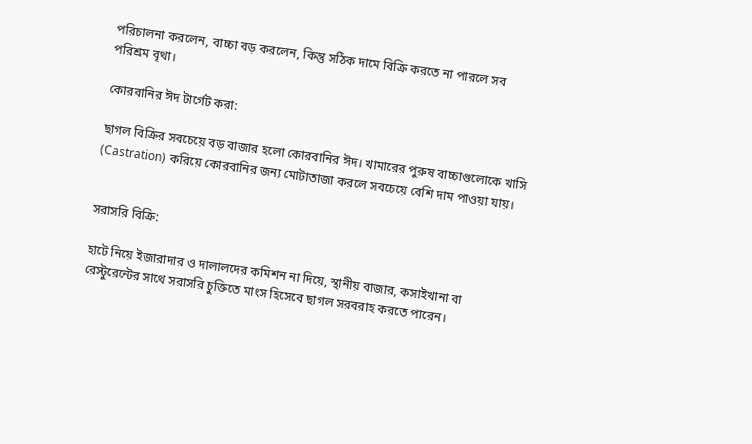পরিচালনা করলেন, বাচ্চা বড় করলেন, কিন্তু সঠিক দামে বিক্রি করতে না পারলে সব পরিশ্রম বৃথা।

কোরবানির ঈদ টার্গেট করা:

ছাগল বিক্রির সবচেয়ে বড় বাজার হলো কোরবানির ঈদ। খামারের পুরুষ বাচ্চাগুলোকে খাসি (Castration) করিয়ে কোরবানির জন্য মোটাতাজা করলে সবচেয়ে বেশি দাম পাওয়া যায়।


সরাসরি বিক্রি:

হাটে নিয়ে ইজারাদার ও দালালদের কমিশন না দিয়ে, স্থানীয় বাজার, কসাইখানা বা রেস্টুরেন্টের সাথে সরাসরি চুক্তিতে মাংস হিসেবে ছাগল সরবরাহ করতে পারেন।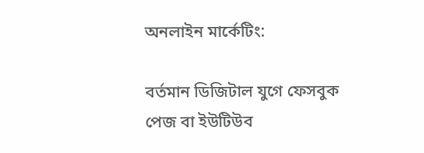অনলাইন মার্কেটিং:

বর্তমান ডিজিটাল যুগে ফেসবুক পেজ বা ইউটিউব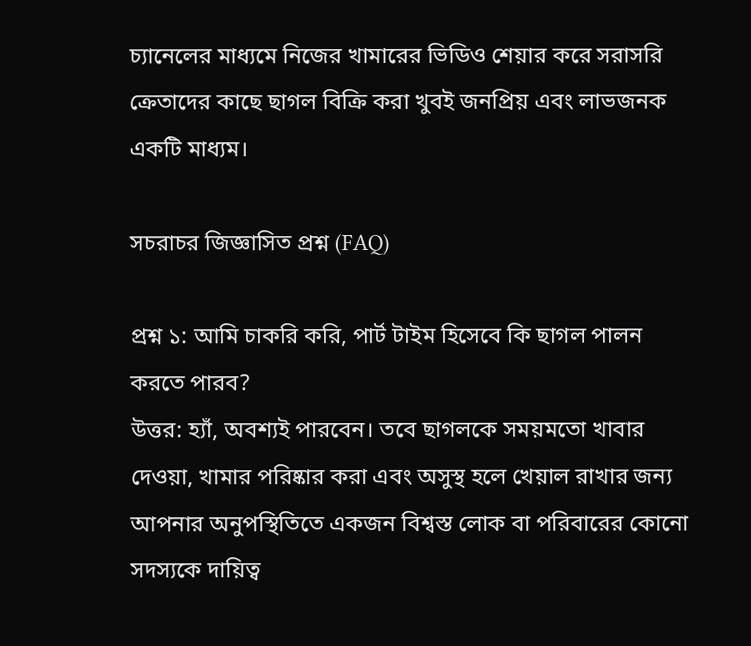চ্যানেলের মাধ্যমে নিজের খামারের ভিডিও শেয়ার করে সরাসরি ক্রেতাদের কাছে ছাগল বিক্রি করা খুবই জনপ্রিয় এবং লাভজনক একটি মাধ্যম।

সচরাচর জিজ্ঞাসিত প্রশ্ন (FAQ)

প্রশ্ন ১: আমি চাকরি করি, পার্ট টাইম হিসেবে কি ছাগল পালন করতে পারব?
উত্তর: হ্যাঁ, অবশ্যই পারবেন। তবে ছাগলকে সময়মতো খাবার দেওয়া, খামার পরিষ্কার করা এবং অসুস্থ হলে খেয়াল রাখার জন্য আপনার অনুপস্থিতিতে একজন বিশ্বস্ত লোক বা পরিবারের কোনো সদস্যকে দায়িত্ব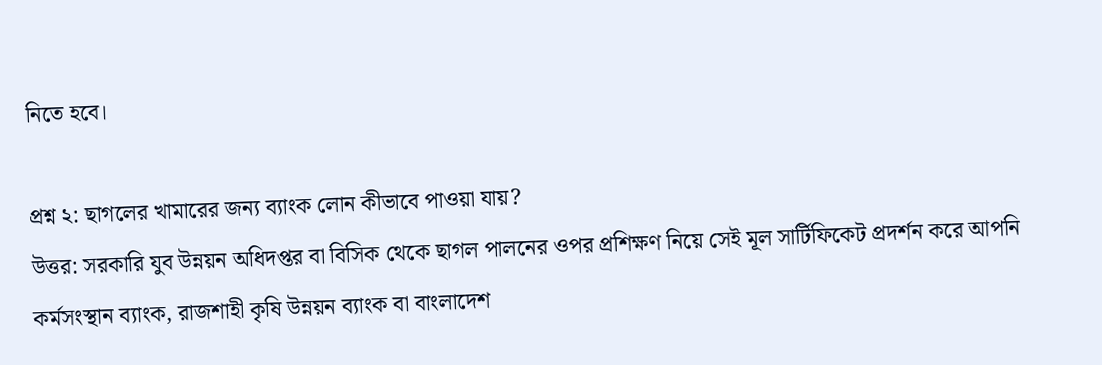নিতে হবে।

প্রশ্ন ২: ছাগলের খামারের জন্য ব্যাংক লোন কীভাবে পাওয়া যায়?
উত্তর: সরকারি যুব উন্নয়ন অধিদপ্তর বা বিসিক থেকে ছাগল পালনের ওপর প্রশিক্ষণ নিয়ে সেই মূল সার্টিফিকেট প্রদর্শন করে আপনি কর্মসংস্থান ব্যাংক, রাজশাহী কৃষি উন্নয়ন ব্যাংক বা বাংলাদেশ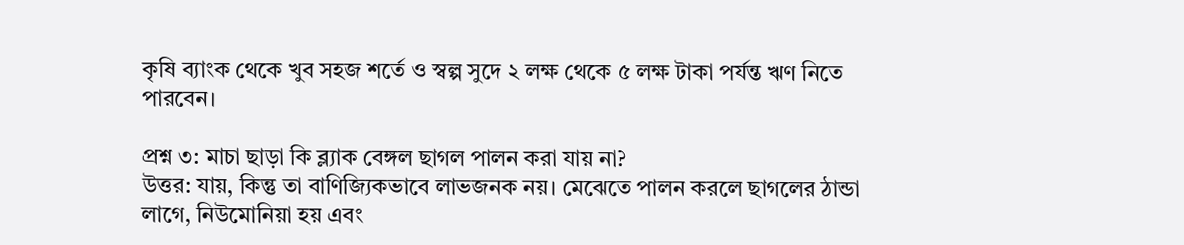কৃষি ব্যাংক থেকে খুব সহজ শর্তে ও স্বল্প সুদে ২ লক্ষ থেকে ৫ লক্ষ টাকা পর্যন্ত ঋণ নিতে পারবেন।

প্রশ্ন ৩: মাচা ছাড়া কি ব্ল্যাক বেঙ্গল ছাগল পালন করা যায় না?
উত্তর: যায়, কিন্তু তা বাণিজ্যিকভাবে লাভজনক নয়। মেঝেতে পালন করলে ছাগলের ঠান্ডা লাগে, নিউমোনিয়া হয় এবং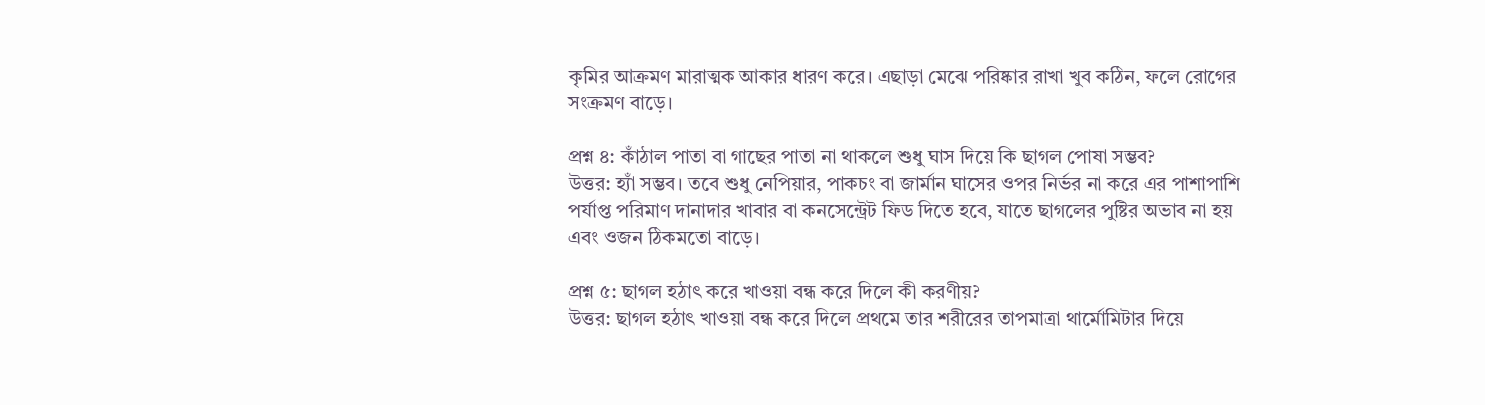কৃমির আক্রমণ মারাত্মক আকার ধারণ করে। এছাড়া মেঝে পরিষ্কার রাখা খুব কঠিন, ফলে রোগের সংক্রমণ বাড়ে।

প্রশ্ন ৪: কাঁঠাল পাতা বা গাছের পাতা না থাকলে শুধু ঘাস দিয়ে কি ছাগল পোষা সম্ভব?
উত্তর: হ্যাঁ সম্ভব। তবে শুধু নেপিয়ার, পাকচং বা জার্মান ঘাসের ওপর নির্ভর না করে এর পাশাপাশি পর্যাপ্ত পরিমাণ দানাদার খাবার বা কনসেন্ট্রেট ফিড দিতে হবে, যাতে ছাগলের পুষ্টির অভাব না হয় এবং ওজন ঠিকমতো বাড়ে।

প্রশ্ন ৫: ছাগল হঠাৎ করে খাওয়া বন্ধ করে দিলে কী করণীয়?
উত্তর: ছাগল হঠাৎ খাওয়া বন্ধ করে দিলে প্রথমে তার শরীরের তাপমাত্রা থার্মোমিটার দিয়ে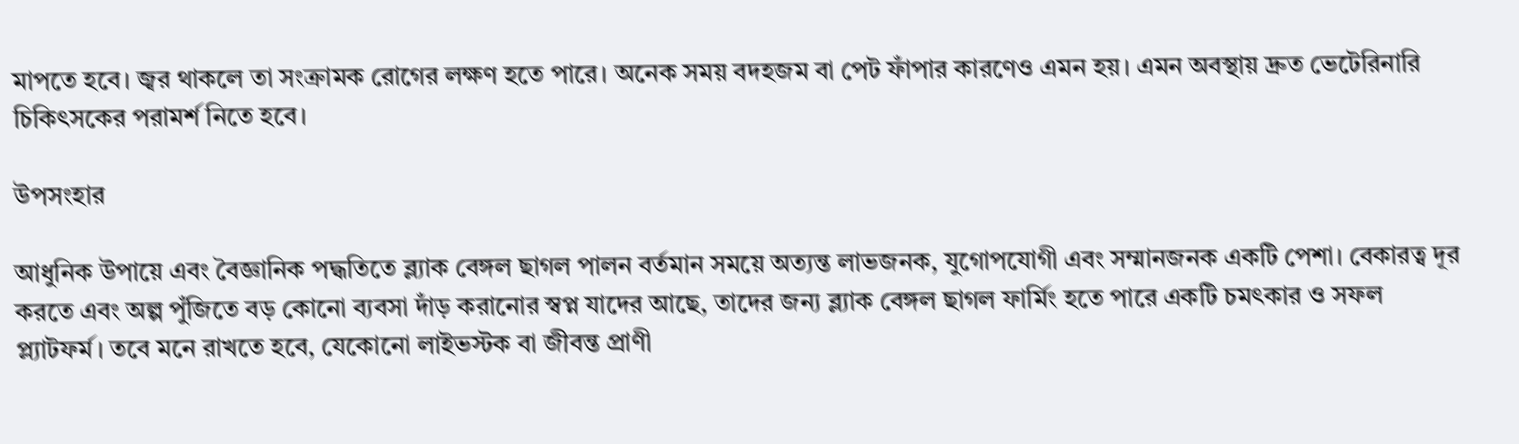মাপতে হবে। জ্বর থাকলে তা সংক্রামক রোগের লক্ষণ হতে পারে। অনেক সময় বদহজম বা পেট ফাঁপার কারণেও এমন হয়। এমন অবস্থায় দ্রুত ভেটেরিনারি চিকিৎসকের পরামর্শ নিতে হবে।

উপসংহার

আধুনিক উপায়ে এবং বৈজ্ঞানিক পদ্ধতিতে ব্ল্যাক বেঙ্গল ছাগল পালন বর্তমান সময়ে অত্যন্ত লাভজনক, যুগোপযোগী এবং সম্মানজনক একটি পেশা। বেকারত্ব দূর করতে এবং অল্প পুঁজিতে বড় কোনো ব্যবসা দাঁড় করানোর স্বপ্ন যাদের আছে, তাদের জন্য ব্ল্যাক বেঙ্গল ছাগল ফার্মিং হতে পারে একটি চমৎকার ও সফল প্ল্যাটফর্ম। তবে মনে রাখতে হবে, যেকোনো লাইভস্টক বা জীবন্ত প্রাণী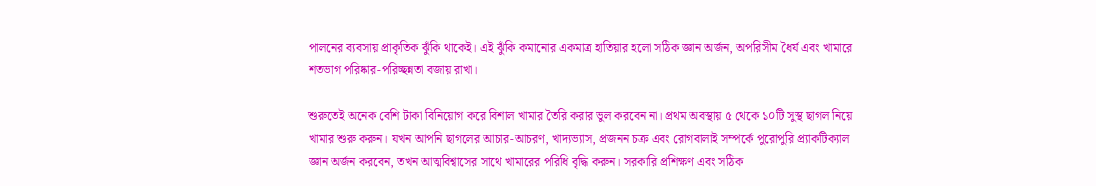পালনের ব্যবসায় প্রাকৃতিক ঝুঁকি থাকেই। এই ঝুঁকি কমানোর একমাত্র হাতিয়ার হলো সঠিক জ্ঞান অর্জন, অপরিসীম ধৈর্য এবং খামারে শতভাগ পরিষ্কার-পরিচ্ছন্নতা বজায় রাখা।

শুরুতেই অনেক বেশি টাকা বিনিয়োগ করে বিশাল খামার তৈরি করার ভুল করবেন না। প্রথম অবস্থায় ৫ থেকে ১০টি সুস্থ ছাগল নিয়ে খামার শুরু করুন। যখন আপনি ছাগলের আচার-আচরণ, খাদ্যভ্যাস, প্রজনন চক্র এবং রোগবালাই সম্পর্কে পুরোপুরি প্র্যাকটিক্যাল জ্ঞান অর্জন করবেন, তখন আত্মবিশ্বাসের সাথে খামারের পরিধি বৃদ্ধি করুন। সরকারি প্রশিক্ষণ এবং সঠিক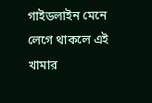গাইডলাইন মেনে লেগে থাকলে এই খামার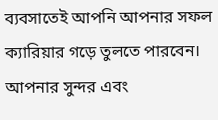ব্যবসাতেই আপনি আপনার সফল ক্যারিয়ার গড়ে তুলতে পারবেন। আপনার সুন্দর এবং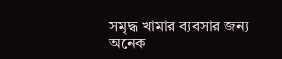সমৃদ্ধ খামার ব্যবসার জন্য অনেক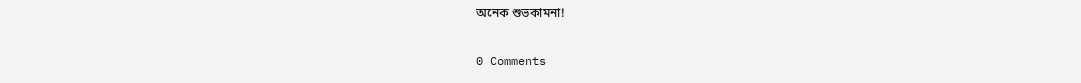অনেক শুভকামনা!

0 Comments